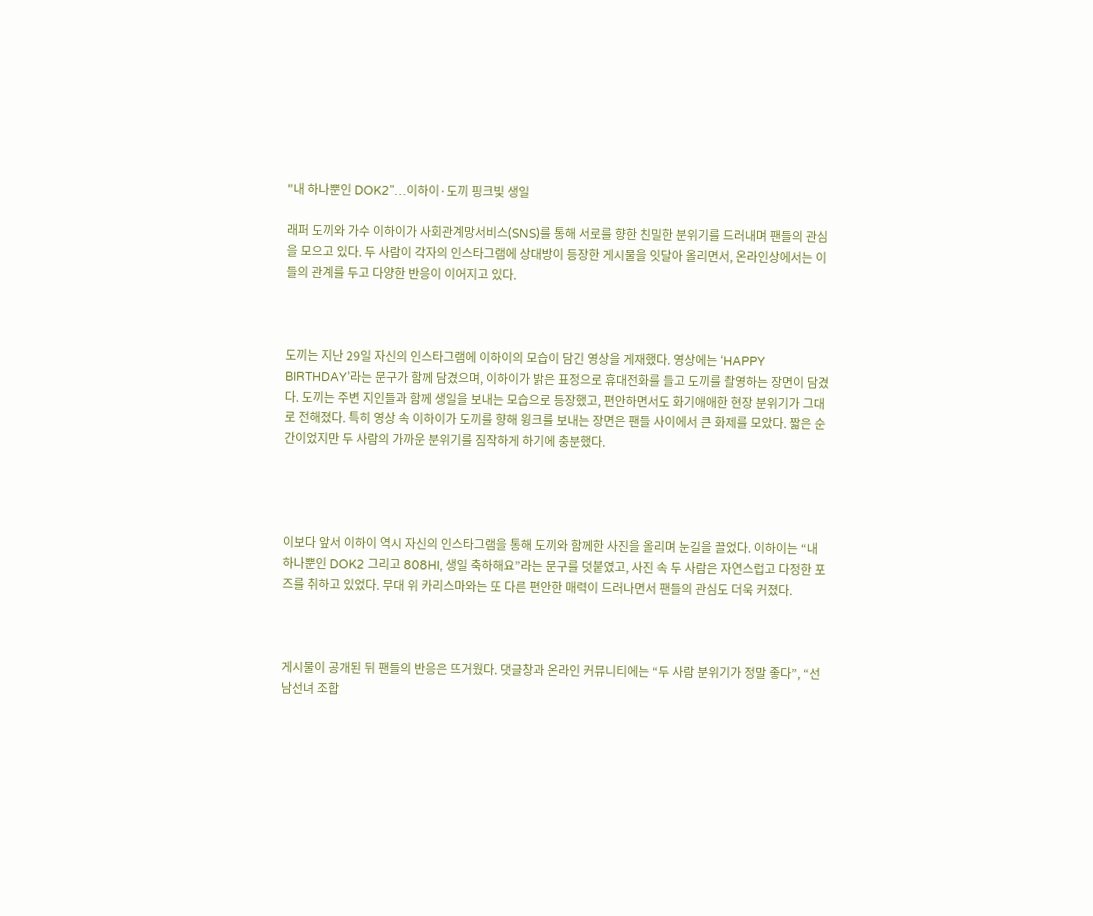"내 하나뿐인 DOK2"…이하이·도끼 핑크빛 생일

래퍼 도끼와 가수 이하이가 사회관계망서비스(SNS)를 통해 서로를 향한 친밀한 분위기를 드러내며 팬들의 관심을 모으고 있다. 두 사람이 각자의 인스타그램에 상대방이 등장한 게시물을 잇달아 올리면서, 온라인상에서는 이들의 관계를 두고 다양한 반응이 이어지고 있다.



도끼는 지난 29일 자신의 인스타그램에 이하이의 모습이 담긴 영상을 게재했다. 영상에는 ‘HAPPY BIRTHDAY’라는 문구가 함께 담겼으며, 이하이가 밝은 표정으로 휴대전화를 들고 도끼를 촬영하는 장면이 담겼다. 도끼는 주변 지인들과 함께 생일을 보내는 모습으로 등장했고, 편안하면서도 화기애애한 현장 분위기가 그대로 전해졌다. 특히 영상 속 이하이가 도끼를 향해 윙크를 보내는 장면은 팬들 사이에서 큰 화제를 모았다. 짧은 순간이었지만 두 사람의 가까운 분위기를 짐작하게 하기에 충분했다.




이보다 앞서 이하이 역시 자신의 인스타그램을 통해 도끼와 함께한 사진을 올리며 눈길을 끌었다. 이하이는 “내 하나뿐인 DOK2 그리고 808HI, 생일 축하해요”라는 문구를 덧붙였고, 사진 속 두 사람은 자연스럽고 다정한 포즈를 취하고 있었다. 무대 위 카리스마와는 또 다른 편안한 매력이 드러나면서 팬들의 관심도 더욱 커졌다.



게시물이 공개된 뒤 팬들의 반응은 뜨거웠다. 댓글창과 온라인 커뮤니티에는 “두 사람 분위기가 정말 좋다”, “선남선녀 조합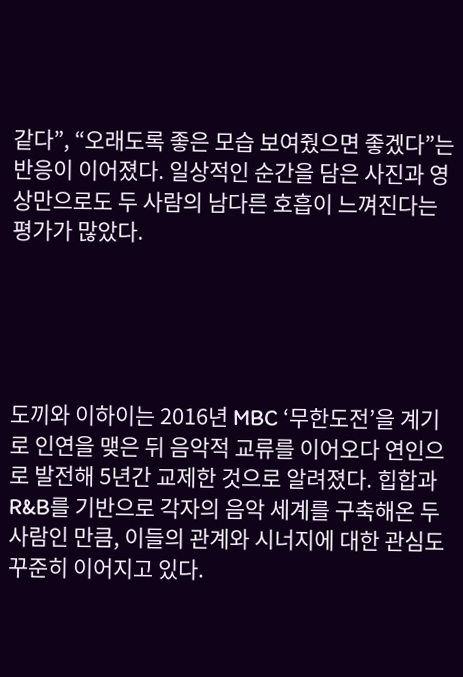같다”, “오래도록 좋은 모습 보여줬으면 좋겠다”는 반응이 이어졌다. 일상적인 순간을 담은 사진과 영상만으로도 두 사람의 남다른 호흡이 느껴진다는 평가가 많았다.





도끼와 이하이는 2016년 MBC ‘무한도전’을 계기로 인연을 맺은 뒤 음악적 교류를 이어오다 연인으로 발전해 5년간 교제한 것으로 알려졌다. 힙합과 R&B를 기반으로 각자의 음악 세계를 구축해온 두 사람인 만큼, 이들의 관계와 시너지에 대한 관심도 꾸준히 이어지고 있다.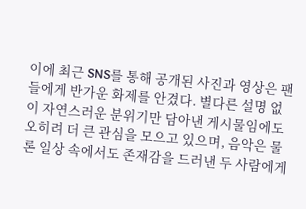이에 최근 SNS를 통해 공개된 사진과 영상은 팬들에게 반가운 화제를 안겼다. 별다른 설명 없이 자연스러운 분위기만 담아낸 게시물임에도 오히려 더 큰 관심을 모으고 있으며, 음악은 물론 일상 속에서도 존재감을 드러낸 두 사람에게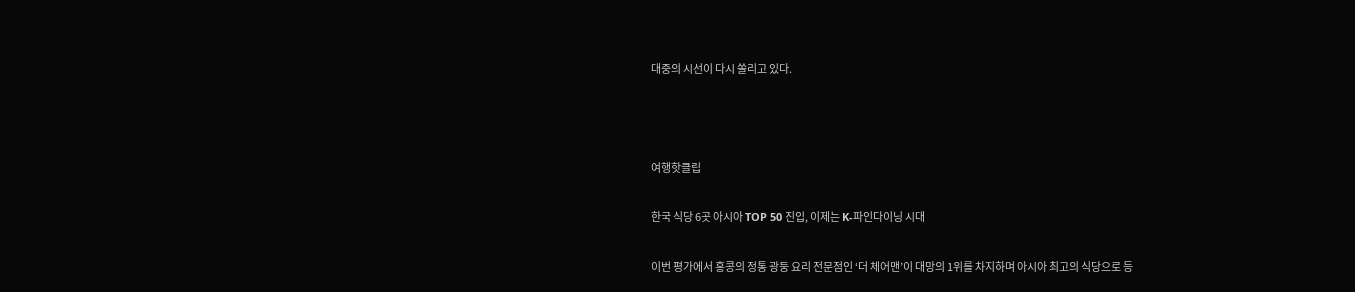대중의 시선이 다시 쏠리고 있다.



여행핫클립

한국 식당 6곳 아시아 TOP 50 진입, 이제는 K-파인다이닝 시대

이번 평가에서 홍콩의 정통 광둥 요리 전문점인 ‘더 체어맨’이 대망의 1위를 차지하며 아시아 최고의 식당으로 등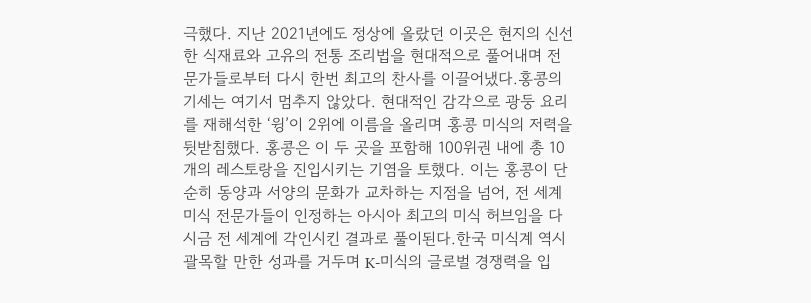극했다. 지난 2021년에도 정상에 올랐던 이곳은 현지의 신선한 식재료와 고유의 전통 조리법을 현대적으로 풀어내며 전문가들로부터 다시 한번 최고의 찬사를 이끌어냈다.홍콩의 기세는 여기서 멈추지 않았다. 현대적인 감각으로 광둥 요리를 재해석한 ‘윙’이 2위에 이름을 올리며 홍콩 미식의 저력을 뒷받침했다. 홍콩은 이 두 곳을 포함해 100위권 내에 총 10개의 레스토랑을 진입시키는 기염을 토했다. 이는 홍콩이 단순히 동양과 서양의 문화가 교차하는 지점을 넘어, 전 세계 미식 전문가들이 인정하는 아시아 최고의 미식 허브임을 다시금 전 세계에 각인시킨 결과로 풀이된다.한국 미식계 역시 괄목할 만한 성과를 거두며 K-미식의 글로벌 경쟁력을 입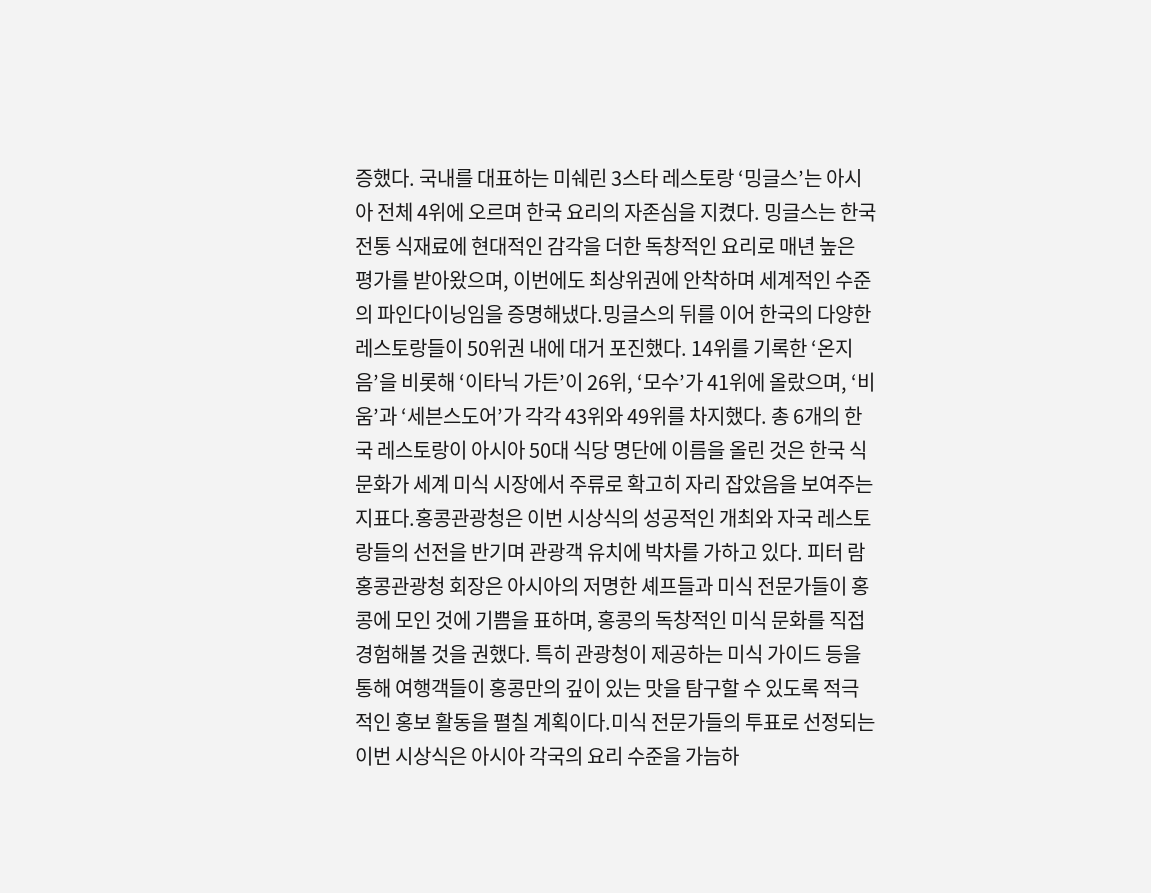증했다. 국내를 대표하는 미쉐린 3스타 레스토랑 ‘밍글스’는 아시아 전체 4위에 오르며 한국 요리의 자존심을 지켰다. 밍글스는 한국 전통 식재료에 현대적인 감각을 더한 독창적인 요리로 매년 높은 평가를 받아왔으며, 이번에도 최상위권에 안착하며 세계적인 수준의 파인다이닝임을 증명해냈다.밍글스의 뒤를 이어 한국의 다양한 레스토랑들이 50위권 내에 대거 포진했다. 14위를 기록한 ‘온지음’을 비롯해 ‘이타닉 가든’이 26위, ‘모수’가 41위에 올랐으며, ‘비움’과 ‘세븐스도어’가 각각 43위와 49위를 차지했다. 총 6개의 한국 레스토랑이 아시아 50대 식당 명단에 이름을 올린 것은 한국 식문화가 세계 미식 시장에서 주류로 확고히 자리 잡았음을 보여주는 지표다.홍콩관광청은 이번 시상식의 성공적인 개최와 자국 레스토랑들의 선전을 반기며 관광객 유치에 박차를 가하고 있다. 피터 람 홍콩관광청 회장은 아시아의 저명한 셰프들과 미식 전문가들이 홍콩에 모인 것에 기쁨을 표하며, 홍콩의 독창적인 미식 문화를 직접 경험해볼 것을 권했다. 특히 관광청이 제공하는 미식 가이드 등을 통해 여행객들이 홍콩만의 깊이 있는 맛을 탐구할 수 있도록 적극적인 홍보 활동을 펼칠 계획이다.미식 전문가들의 투표로 선정되는 이번 시상식은 아시아 각국의 요리 수준을 가늠하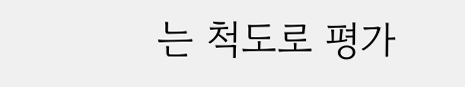는 척도로 평가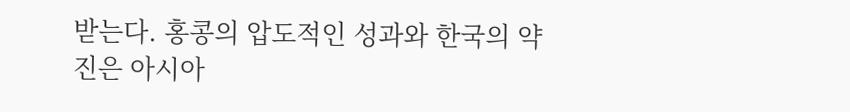받는다. 홍콩의 압도적인 성과와 한국의 약진은 아시아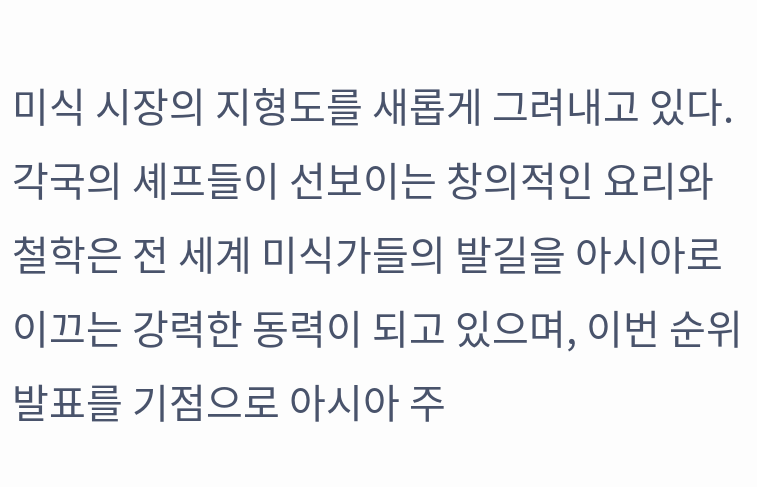미식 시장의 지형도를 새롭게 그려내고 있다. 각국의 셰프들이 선보이는 창의적인 요리와 철학은 전 세계 미식가들의 발길을 아시아로 이끄는 강력한 동력이 되고 있으며, 이번 순위 발표를 기점으로 아시아 주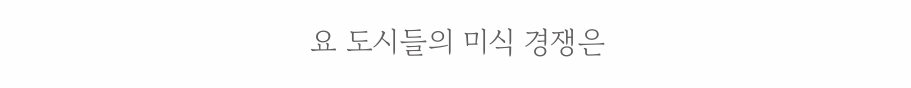요 도시들의 미식 경쟁은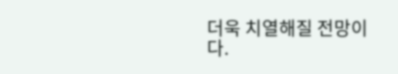더욱 치열해질 전망이다.